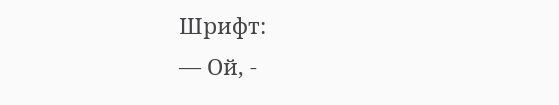Шрифт:
— Ой, -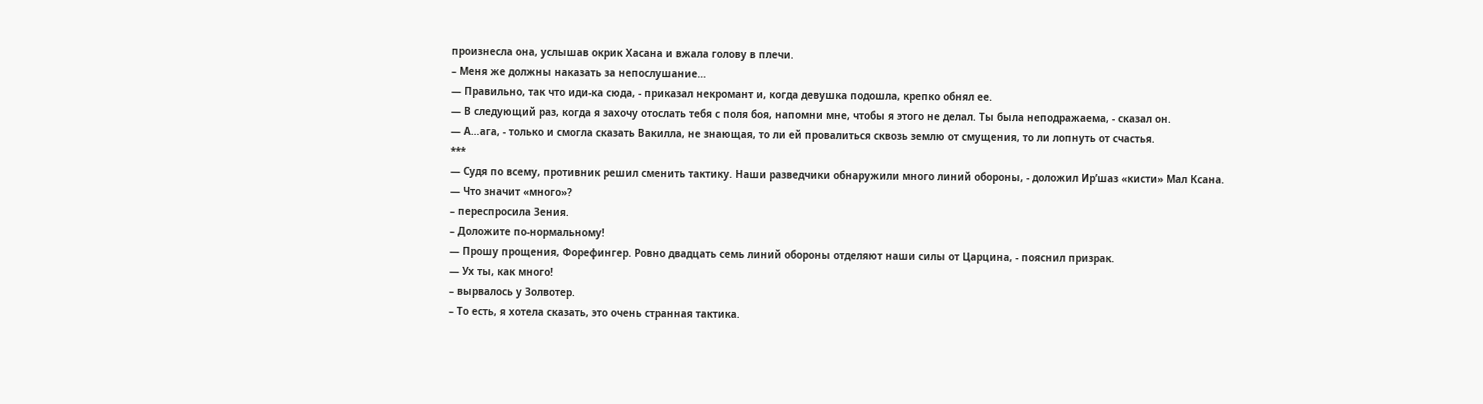произнесла она, услышав окрик Хасана и вжала голову в плечи.
– Меня же должны наказать за непослушание…
— Правильно, так что иди-ка сюда, - приказал некромант и, когда девушка подошла, крепко обнял ее.
— В следующий раз, когда я захочу отослать тебя с поля боя, напомни мне, чтобы я этого не делал. Ты была неподражаема, - сказал он.
— А…ага, - только и смогла сказать Вакилла, не знающая, то ли ей провалиться сквозь землю от смущения, то ли лопнуть от счастья.
***
— Судя по всему, противник решил сменить тактику. Наши разведчики обнаружили много линий обороны, - доложил Ир’шаз «кисти» Мал Ксана.
— Что значит «много»?
– переспросила Зения.
– Доложите по-нормальному!
— Прошу прощения, Форефингер. Ровно двадцать семь линий обороны отделяют наши силы от Царцина, - пояснил призрак.
— Ух ты, как много!
– вырвалось у Золвотер.
– То есть, я хотела сказать, это очень странная тактика.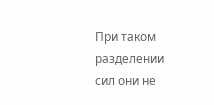При таком разделении сил они не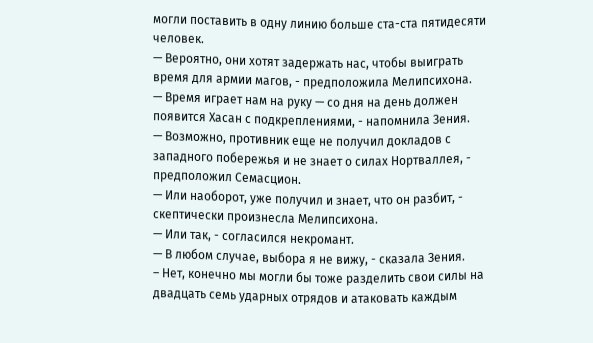могли поставить в одну линию больше ста-ста пятидесяти человек.
— Вероятно, они хотят задержать нас, чтобы выиграть время для армии магов, - предположила Мелипсихона.
— Время играет нам на руку — со дня на день должен появится Хасан с подкреплениями, - напомнила Зения.
— Возможно, противник еще не получил докладов с западного побережья и не знает о силах Нортваллея, - предположил Семасцион.
— Или наоборот, уже получил и знает, что он разбит, - скептически произнесла Мелипсихона.
— Или так, - согласился некромант.
— В любом случае, выбора я не вижу, - сказала Зения.
– Нет, конечно мы могли бы тоже разделить свои силы на двадцать семь ударных отрядов и атаковать каждым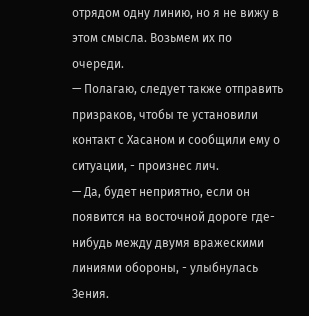отрядом одну линию, но я не вижу в этом смысла. Возьмем их по очереди.
— Полагаю, следует также отправить призраков, чтобы те установили контакт с Хасаном и сообщили ему о ситуации, - произнес лич.
— Да, будет неприятно, если он появится на восточной дороге где-нибудь между двумя вражескими линиями обороны, - улыбнулась Зения.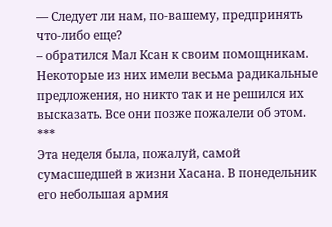— Следует ли нам, по-вашему, предпринять что-либо еще?
– обратился Мал Ксан к своим помощникам. Некоторые из них имели весьма радикальные предложения, но никто так и не решился их высказать. Все они позже пожалели об этом.
***
Эта неделя была, пожалуй, самой сумасшедшей в жизни Хасана. В понедельник его небольшая армия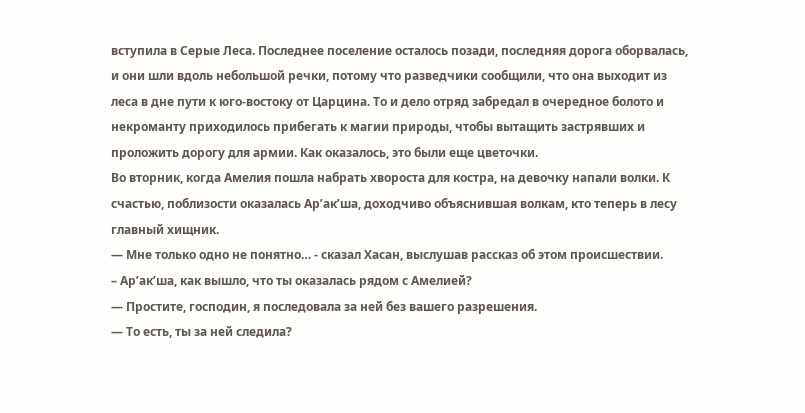вступила в Серые Леса. Последнее поселение осталось позади, последняя дорога оборвалась, и они шли вдоль небольшой речки, потому что разведчики сообщили, что она выходит из леса в дне пути к юго-востоку от Царцина. То и дело отряд забредал в очередное болото и некроманту приходилось прибегать к магии природы, чтобы вытащить застрявших и проложить дорогу для армии. Как оказалось, это были еще цветочки.
Во вторник, когда Амелия пошла набрать хвороста для костра, на девочку напали волки. К счастью, поблизости оказалась Ар’ак’ша, доходчиво объяснившая волкам, кто теперь в лесу главный хищник.
— Мне только одно не понятно… - сказал Хасан, выслушав рассказ об этом происшествии.
– Ар’ак’ша, как вышло, что ты оказалась рядом с Амелией?
— Простите, господин, я последовала за ней без вашего разрешения.
— То есть, ты за ней следила?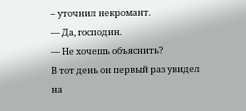– уточнил некромант.
— Да, господин.
— Не хочешь объяснить?
В тот день он первый раз увидел на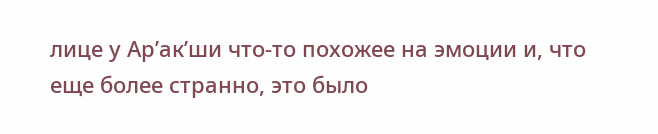лице у Ар’ак’ши что-то похожее на эмоции и, что еще более странно, это было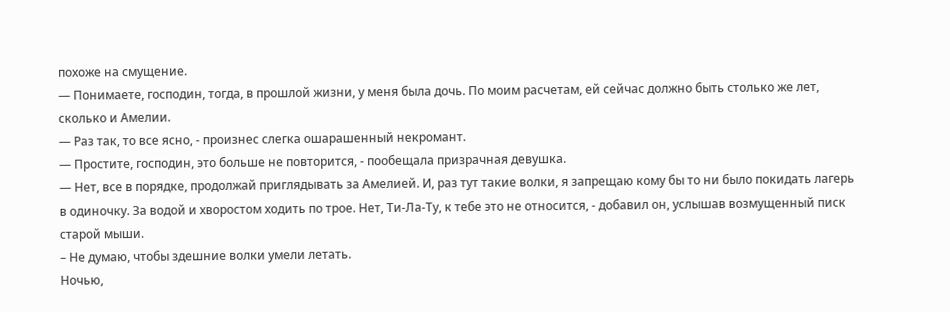похоже на смущение.
— Понимаете, господин, тогда, в прошлой жизни, у меня была дочь. По моим расчетам, ей сейчас должно быть столько же лет, сколько и Амелии.
— Раз так, то все ясно, - произнес слегка ошарашенный некромант.
— Простите, господин, это больше не повторится, - пообещала призрачная девушка.
— Нет, все в порядке, продолжай приглядывать за Амелией. И, раз тут такие волки, я запрещаю кому бы то ни было покидать лагерь в одиночку. За водой и хворостом ходить по трое. Нет, Ти-Ла-Ту, к тебе это не относится, - добавил он, услышав возмущенный писк старой мыши.
– Не думаю, чтобы здешние волки умели летать.
Ночью,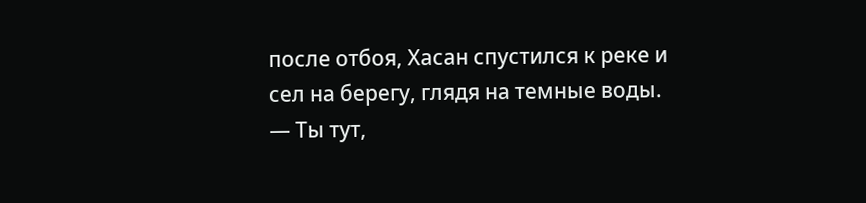после отбоя, Хасан спустился к реке и сел на берегу, глядя на темные воды.
— Ты тут,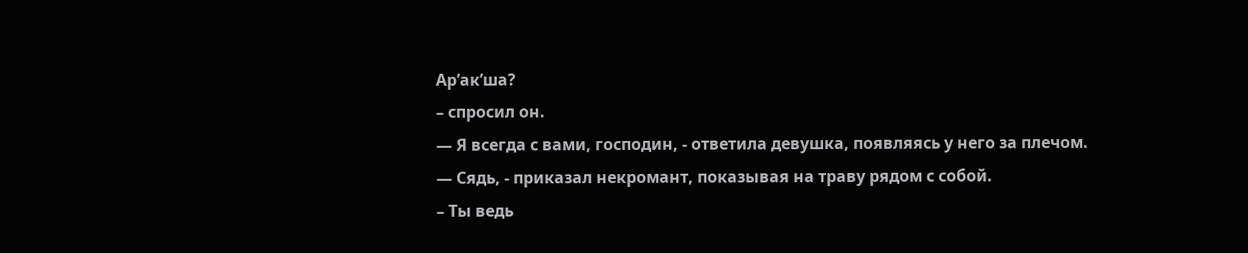Ар’ак’ша?
– спросил он.
— Я всегда с вами, господин, - ответила девушка, появляясь у него за плечом.
— Сядь, - приказал некромант, показывая на траву рядом с собой.
– Ты ведь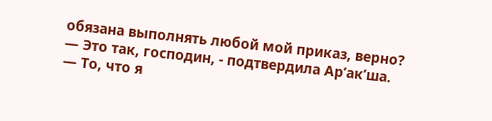обязана выполнять любой мой приказ, верно?
— Это так, господин, - подтвердила Ар’ак’ша.
— То, что я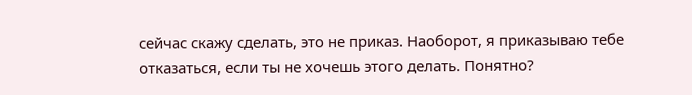сейчас скажу сделать, это не приказ. Наоборот, я приказываю тебе отказаться, если ты не хочешь этого делать. Понятно?